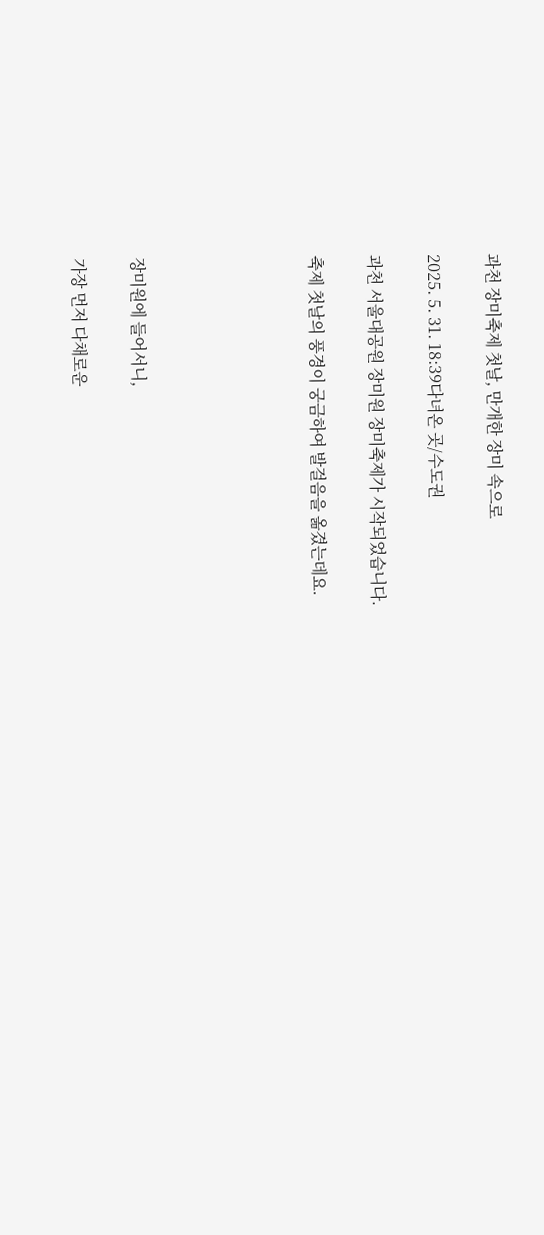과천 장미축제 첫날, 만개한 장미 속으로

2025. 5. 31. 18:39다녀온 곳/수도권

과천 서울대공원 장미원 장미축제가 시작되었습니다.

축제 첫날의 풍경이 궁금하여 발걸음을 옮겼는데요.





장미원에 들어서니,

가장 먼저 다채로운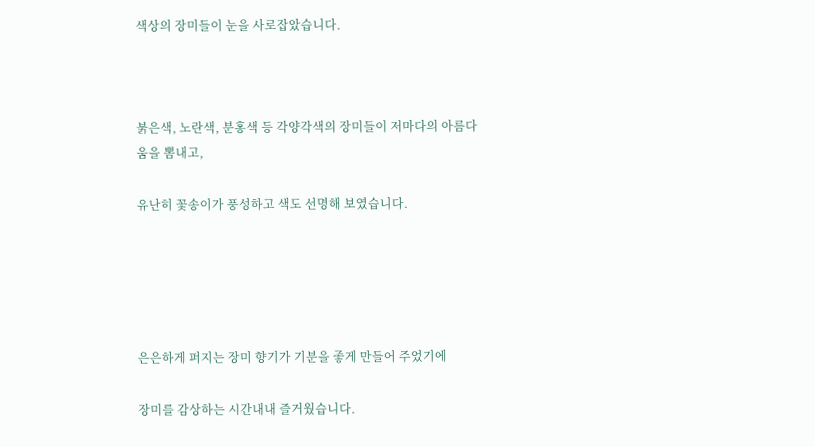색상의 장미들이 눈을 사로잡았습니다.



붉은색, 노란색, 분홍색 등 각양각색의 장미들이 저마다의 아름다움을 뽐내고,

유난히 꽃송이가 풍성하고 색도 선명해 보였습니다.





은은하게 퍼지는 장미 향기가 기분을 좋게 만들어 주었기에

장미를 감상하는 시간내내 즐거웠습니다.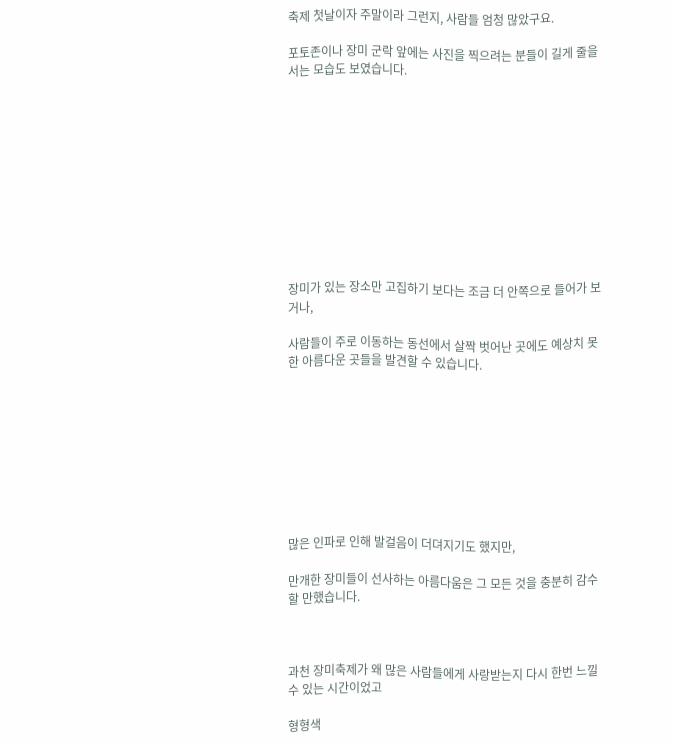축제 첫날이자 주말이라 그런지, 사람들 엄청 많았구요.

포토존이나 장미 군락 앞에는 사진을 찍으려는 분들이 길게 줄을 서는 모습도 보였습니다.











장미가 있는 장소만 고집하기 보다는 조금 더 안쪽으로 들어가 보거나,

사람들이 주로 이동하는 동선에서 살짝 벗어난 곳에도 예상치 못한 아름다운 곳들을 발견할 수 있습니다.









많은 인파로 인해 발걸음이 더뎌지기도 했지만,

만개한 장미들이 선사하는 아름다움은 그 모든 것을 충분히 감수할 만했습니다.



과천 장미축제가 왜 많은 사람들에게 사랑받는지 다시 한번 느낄 수 있는 시간이었고

형형색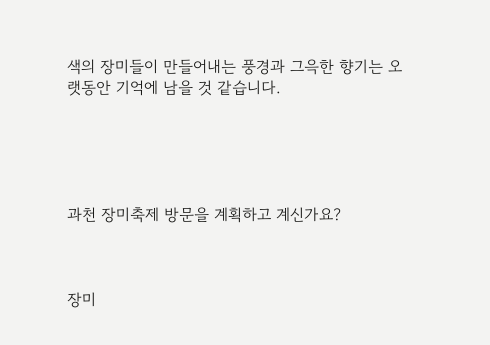색의 장미들이 만들어내는 풍경과 그윽한 향기는 오랫동안 기억에 남을 것 같습니다.





과천 장미축제 방문을 계획하고 계신가요?



장미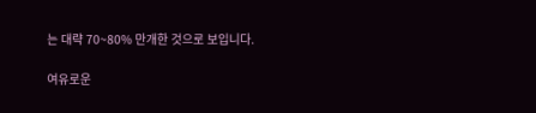는 대략 70~80% 만개한 것으로 보입니다.

여유로운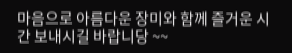마음으로 아름다운 장미와 함께 즐거운 시간 보내시길 바랍니당 ~~